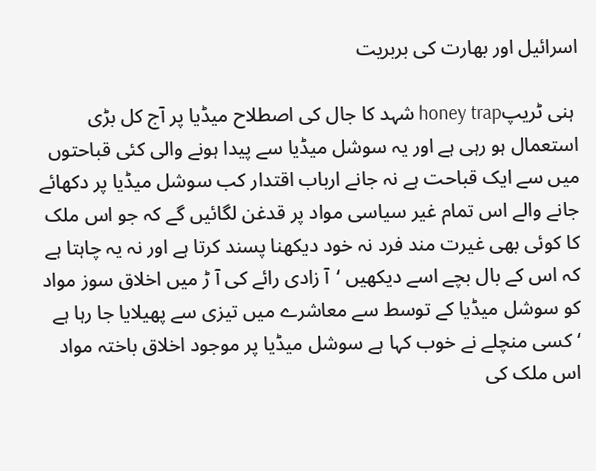اسرائیل اور بھارت کی بربریت

 ہنی ٹریپhoney trap شہد کا جال کی اصطلاح میڈیا پر آج کل بڑی استعمال ہو رہی ہے اور یہ سوشل میڈیا سے پیدا ہونے والی کئی قباحتوں میں سے ایک قباحت ہے نہ جانے ارباب اقتدار کب سوشل میڈیا پر دکھائے جانے والے اس تمام غیر سیاسی مواد پر قدغن لگائیں گے کہ جو اس ملک کا کوئی بھی غیرت مند فرد نہ خود دیکھنا پسند کرتا ہے اور نہ یہ چاہتا ہے کہ اس کے بال بچے اسے دیکھیں ‘آ زادی رائے کی آ ڑ میں اخلاق سوز مواد کو سوشل میڈیا کے توسط سے معاشرے میں تیزی سے پھیلایا جا رہا ہے ‘کسی منچلے نے خوب کہا ہے سوشل میڈیا پر موجود اخلاق باختہ مواد اس ملک کی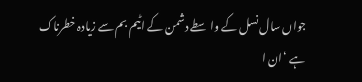جواں سال نسل کے واسطے دشمن کے اٹیم بم سے زیادہ خطرناک ہے ‘ان ا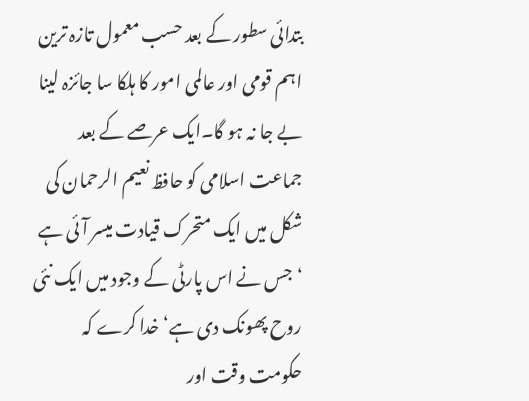بتدائی سطور کے بعد حسب معمول تازہ ترین اہم قومی اور عالمی امور کا ہلکا سا جائزہ لینا بے جا نہ ہو گا۔ایک عرصے کے بعد جماعت اسلامی کو حافظ نعیم الرحمان کی شکل میں ایک متحرک قیادت میسر آئی ہے ‘جس نے اس پارٹی کے وجود میں ایک نئی روح پھونک دی ہے‘ خدا کرے کہ حکومت وقت اور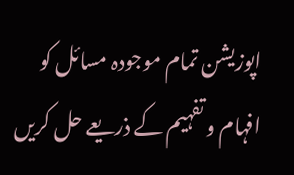اپوزیشن تمام موجودہ مسائل کو افہام و تفہیم کے ذریعے حل کریں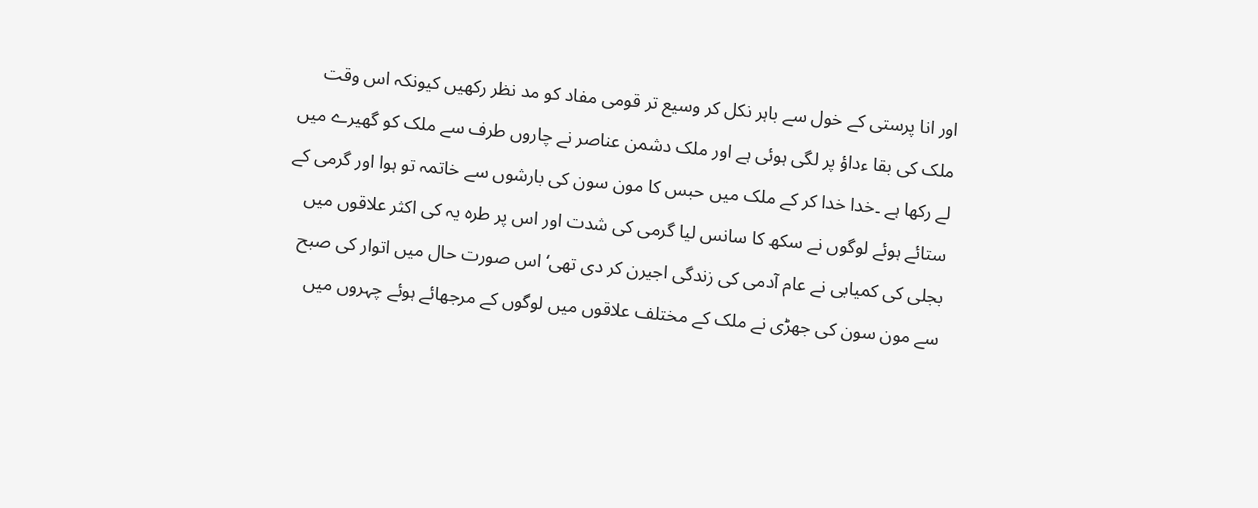اور انا پرستی کے خول سے باہر نکل کر وسیع تر قومی مفاد کو مد نظر رکھیں کیونکہ اس وقت ملک کی بقا ءداؤ پر لگی ہوئی ہے اور ملک دشمن عناصر نے چاروں طرف سے ملک کو گھیرے میں لے رکھا ہے ۔خدا خدا کر کے ملک میں حبس کا مون سون کی بارشوں سے خاتمہ تو ہوا اور گرمی کے ستائے ہوئے لوگوں نے سکھ کا سانس لیا گرمی کی شدت اور اس پر طرہ یہ کی اکثر علاقوں میں بجلی کی کمیابی نے عام آدمی کی زندگی اجیرن کر دی تھی‘ اس صورت حال میں اتوار کی صبح سے مون سون کی جھڑی نے ملک کے مختلف علاقوں میں لوگوں کے مرجھائے ہوئے چہروں میں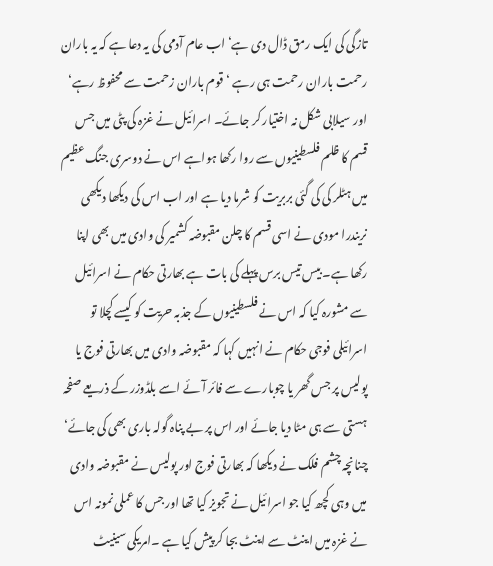تازگی کی ایک رمق ڈال دی ہے‘ اب عام آدمی کی یہ دعا ہے کہ یہ باران رحمت باران رحمت ہی رہے ‘قوم باران زحمت سے محفوظ رہے‘ اور سیلابی شکل نہ اختیار کر جائے۔ اسرائیل نے غزہ کی پٹی میں جس قسم کا ظلم فلسطینیوں سے روا رکھا ہواہے اس نے دوسری جنگ عظیم میں ہٹلر کی کی گئی بربریت کو شرما دیا ہے اور اب اس کی دیکھا دیکھی نریندرا مودی نے اسی قسم کا چلن مقبوضہ کشمیر کی وادی میں بھی اپنا رکھا ہے۔ بیس تیس برس پہلے کی بات ہے بھارتی حکام نے اسرائیل سے مشورہ کیا کہ اس نے فلسطینیوں کے جذبہ حریت کو کیسے کچلا تو اسرائیلی فوجی حکام نے انہیں کہا کہ مقبوضہ وادی میں بھارتی فوج یا پولیس پر جس گھر یا چوبارے سے فائر آئے اسے بلڈوزر کے ذریعے صفحہ ہستی سے ہی مٹا دیا جائے اور اس پر بے پناہ گولہ باری بھی کی جائے‘ چنانچہ چشم فلک نے دیکھا کہ بھارتی فوج اور پولیس نے مقبوضہ وادی میں وہی کچھ کیا جو اسرائیل نے تجویز کیا تھا اور جس کا عملی نمونہ اس نے غزہ میں اینٹ سے اینٹ بجا کر پیش کیا ہے ۔امریکی سینیٹ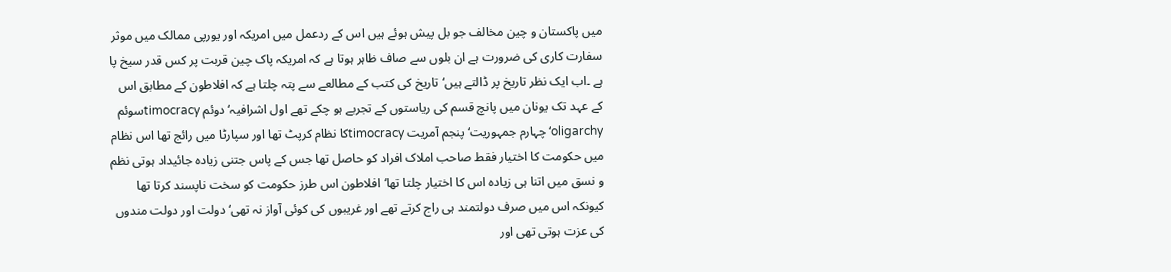میں پاکستان و چین مخالف جو بل پیش ہوئے ہیں اس کے ردعمل میں امریکہ اور یورپی ممالک میں موثر سفارت کاری کی ضرورت ہے ان بلوں سے صاف ظاہر ہوتا ہے کہ امریکہ پاک چین قربت پر کس قدر سیخ پا ہے ۔اب ایک نظر تاریخ پر ڈالتے ہیں‘تاریخ کی کتب کے مطالعے سے پتہ چلتا ہے کہ افلاطون کے مطابق اس کے عہد تک یونان میں پانچ قسم کی ریاستوں کے تجربے ہو چکے تھے اول اشرافیہ‘ دوئم timocracyسوئم oligarchy‘چہارم جمہوریت‘ پنجم آمریت timocracyکا نظام کرپٹ تھا اور سپارٹا میں رائج تھا اس نظام میں حکومت کا اختیار فقط صاحب املاک افراد کو حاصل تھا جس کے پاس جتنی زیادہ جائیداد ہوتی نظم و نسق میں اتنا ہی زیادہ اس کا اختیار چلتا تھا‘افلاطون اس طرز حکومت کو سخت ناپسند کرتا تھا کیونکہ اس میں صرف دولتمند ہی راج کرتے تھے اور غریبوں کی کوئی آواز نہ تھی‘ دولت اور دولت مندوں کی عزت ہوتی تھی اور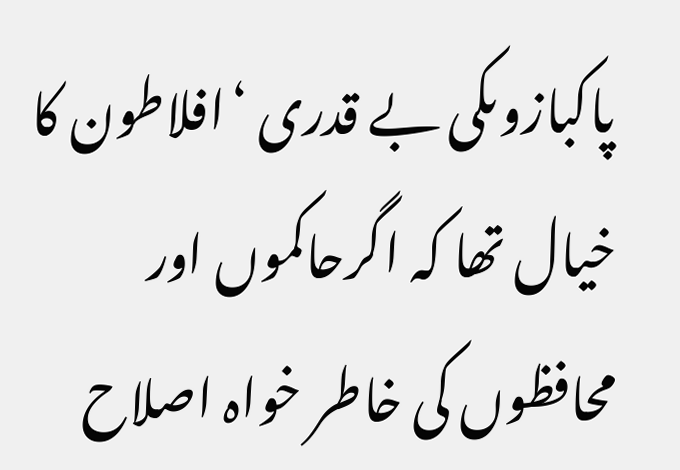پاکبازوںکی بے قدری ‘افلاطون کا خیال تھا کہ اگرحاکموں اور محافظوں کی خاطر خواہ اصلاح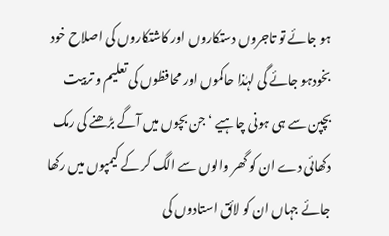ہو جائے تو تاجروں دستکاروں اور کاشتکاروں کی اصلاح خود بخودہو جائے گی لہٰذا حاکموں اور محافظوں کی تعلیم و تربیت بچپن سے ہی ہونی چاہیے ‘ جن بچوں میں آگے بڑھنے کی رمک دکھائی دے ان کو گھر والوں سے الگ کر کے کیمپوں میں رکھا جائے جہاں ان کو لائق استادوں کی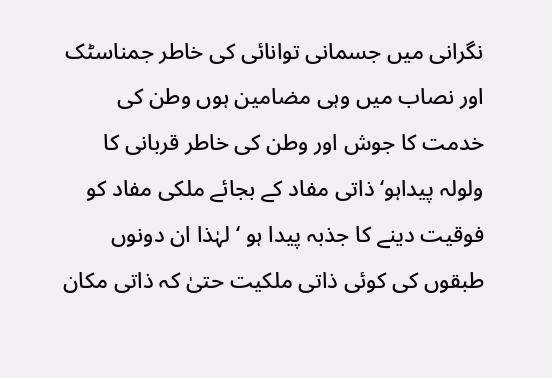نگرانی میں جسمانی توانائی کی خاطر جمناسٹک اور نصاب میں وہی مضامین ہوں وطن کی خدمت کا جوش اور وطن کی خاطر قربانی کا ولولہ پیداہو‘ ذاتی مفاد کے بجائے ملکی مفاد کو فوقیت دینے کا جذبہ پیدا ہو ‘ لہٰذا ان دونوں طبقوں کی کوئی ذاتی ملکیت حتیٰ کہ ذاتی مکان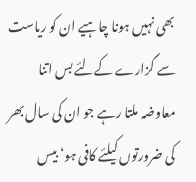بھی نہیں ہونا چاہیے ان کو ریاست سے گزارے کےلئے بس اتنا معاوضہ ملتا رہے جو ان کی سال بھر کی ضرورتوں کیلئے کافی ہو‘ بیس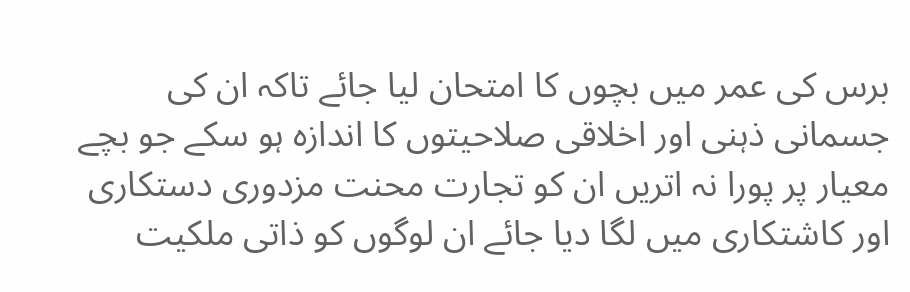برس کی عمر میں بچوں کا امتحان لیا جائے تاکہ ان کی جسمانی ذہنی اور اخلاقی صلاحیتوں کا اندازہ ہو سکے جو بچے معیار پر پورا نہ اتریں ان کو تجارت محنت مزدوری دستکاری اور کاشتکاری میں لگا دیا جائے ان لوگوں کو ذاتی ملکیت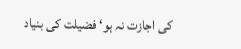کی اجازت نہ ہو‘ فضیلت کی بنیاد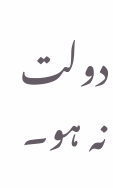دولت نہ ہو۔